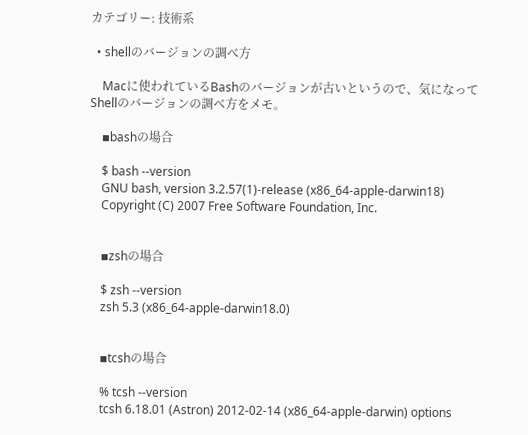カテゴリー: 技術系

  • shellのバージョンの調べ方

    Macに使われているBashのバージョンが古いというので、気になってShellのバージョンの調べ方をメモ。

    ▪bashの場合

    $ bash --version
    GNU bash, version 3.2.57(1)-release (x86_64-apple-darwin18)
    Copyright (C) 2007 Free Software Foundation, Inc.


    ▪zshの場合

    $ zsh --version
    zsh 5.3 (x86_64-apple-darwin18.0)


    ▪tcshの場合

    % tcsh --version
    tcsh 6.18.01 (Astron) 2012-02-14 (x86_64-apple-darwin) options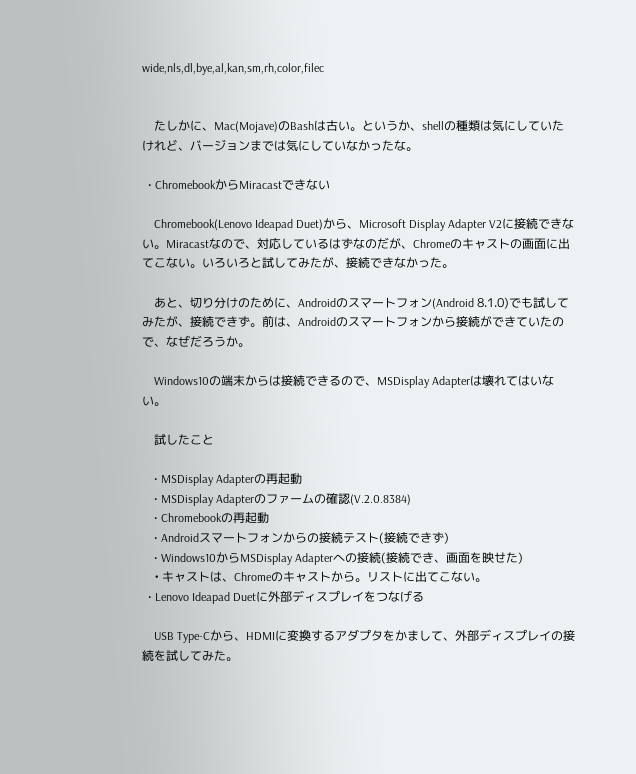wide,nls,dl,bye,al,kan,sm,rh,color,filec


    たしかに、Mac(Mojave)のBashは古い。というか、shellの種類は気にしていたけれど、バージョンまでは気にしていなかったな。

  • ChromebookからMiracastできない

    Chromebook(Lenovo Ideapad Duet)から、Microsoft Display Adapter V2に接続できない。Miracastなので、対応しているはずなのだが、Chromeのキャストの画面に出てこない。いろいろと試してみたが、接続できなかった。

    あと、切り分けのために、Androidのスマートフォン(Android 8.1.0)でも試してみたが、接続できず。前は、Androidのスマートフォンから接続ができていたので、なぜだろうか。

    Windows10の端末からは接続できるので、MSDisplay Adapterは壊れてはいない。

    試したこと

    • MSDisplay Adapterの再起動
    • MSDisplay Adapterのファームの確認(V.2.0.8384)
    • Chromebookの再起動
    • Androidスマートフォンからの接続テスト(接続できず)
    • Windows10からMSDisplay Adapterへの接続(接続でき、画面を映せた)
    • キャストは、Chromeのキャストから。リストに出てこない。
  • Lenovo Ideapad Duetに外部ディスプレイをつなげる

    USB Type-Cから、HDMIに変換するアダプタをかまして、外部ディスプレイの接続を試してみた。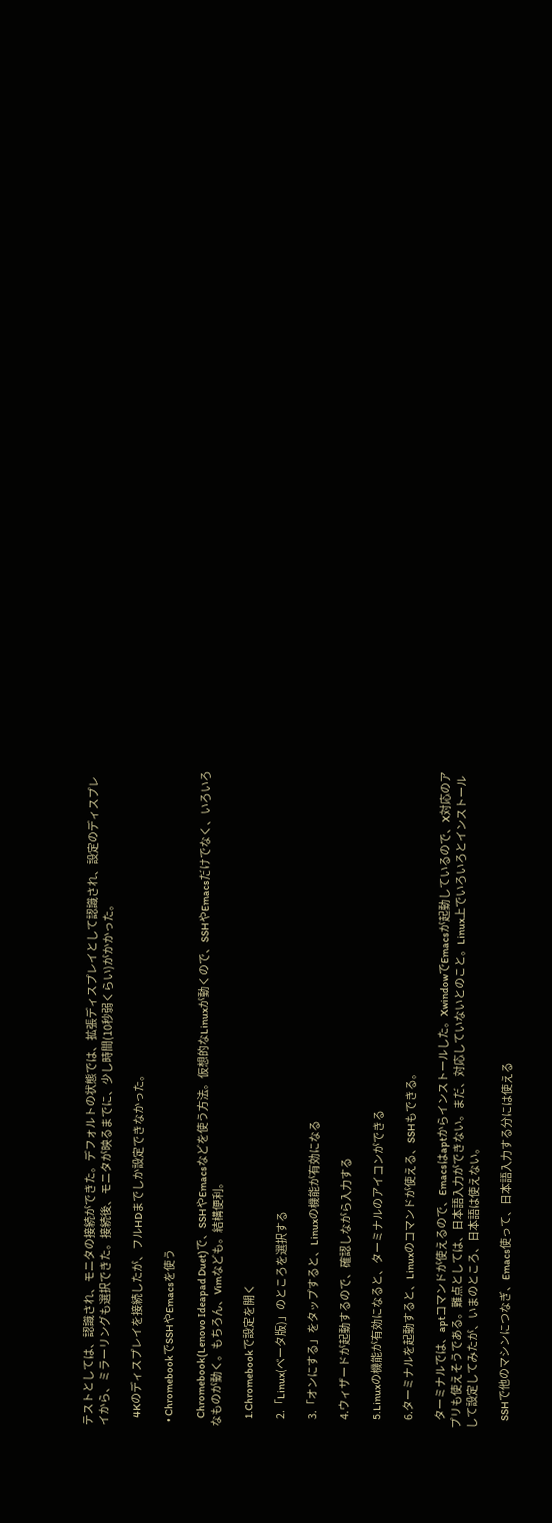テストとしては、認識され、モニタの接続ができた。デフォルトの状態では、拡張ディスプレイとして認識され、設定のディスプレイから、ミラーリングも選択できた。接続後、モニタが映るまでに、少し時間(10秒弱くらい)がかかった。

    4Kのディスプレイを接続したが、フルHDまでしか設定できなかった。

  • ChromebookでSSHやEmacsを使う

    Chromebook(Lenovo Ideapad Duet)で、SSHやEmacsなどを使う方法。仮想的なLinuxが動くので、SSHやEmacsだけでなく、いろいろなものが動く。もちろん、Vimなども。結構便利。

    1.Chromebookで設定を開く

    2.「Linux(ベータ版)」のところを選択する

    3.「オンにする」をタップすると、Linuxの機能が有効になる

    4.ウィザードが起動するので、確認しながら入力する

    5.Linuxの機能が有効になると、ターミナルのアイコンができる

    6.ターミナルを起動すると、Linuxのコマンドが使える、SSHもできる。

    ターミナルでは、aptコマンドが使えるので、Emacsはaptからインストールした。XwindowでEmacsが起動しているので、X対応のアプリも使えそうである。難点としては、日本語入力ができない。まだ、対応していないとのこと。Linux上でいろいろとインストールして設定してみたが、いまのところ、日本語は使えない。

    SSHで他のマシンにつなぎ、Emacs使って、日本語入力する分には使える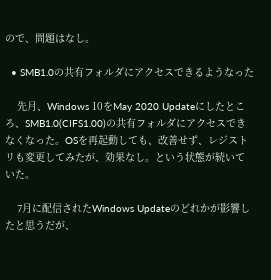ので、問題はなし。

  • SMB1.0の共有フォルダにアクセスできるようなった

    先月、Windows 10をMay 2020 Updateにしたところ、SMB1.0(CIFS1.00)の共有フォルダにアクセスできなくなった。OSを再起動しても、改善せず、レジストリも変更してみたが、効果なし。という状態が続いていた。

    7月に配信されたWindows Updateのどれかが影響したと思うだが、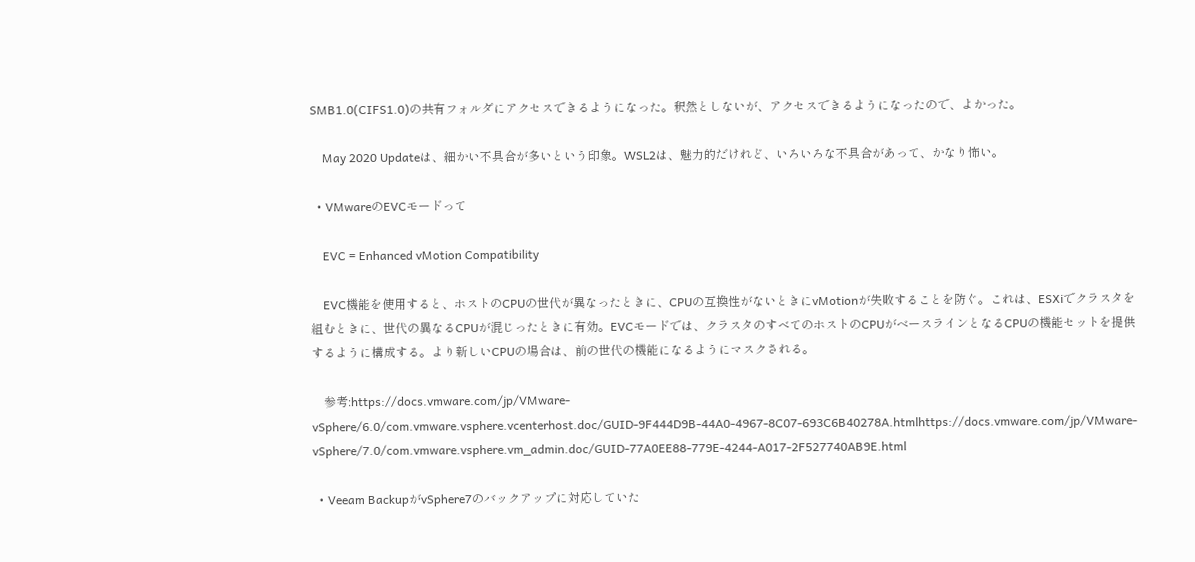SMB1.0(CIFS1.0)の共有フォルダにアクセスできるようになった。釈然としないが、アクセスできるようになったので、よかった。

    May 2020 Updateは、細かい不具合が多いという印象。WSL2は、魅力的だけれど、いろいろな不具合があって、かなり怖い。

  • VMwareのEVCモードって

    EVC = Enhanced vMotion Compatibility

    EVC機能を使用すると、ホストのCPUの世代が異なったときに、CPUの互換性がないときにvMotionが失敗することを防ぐ。これは、ESXiでクラスタを組むときに、世代の異なるCPUが混じったときに有効。EVCモードでは、クラスタのすべてのホストのCPUがベースラインとなるCPUの機能セットを提供するように構成する。より新しいCPUの場合は、前の世代の機能になるようにマスクされる。

    参考:https://docs.vmware.com/jp/VMware-vSphere/6.0/com.vmware.vsphere.vcenterhost.doc/GUID-9F444D9B-44A0-4967-8C07-693C6B40278A.htmlhttps://docs.vmware.com/jp/VMware-vSphere/7.0/com.vmware.vsphere.vm_admin.doc/GUID-77A0EE88-779E-4244-A017-2F527740AB9E.html

  • Veeam BackupがvSphere7のバックアップに対応していた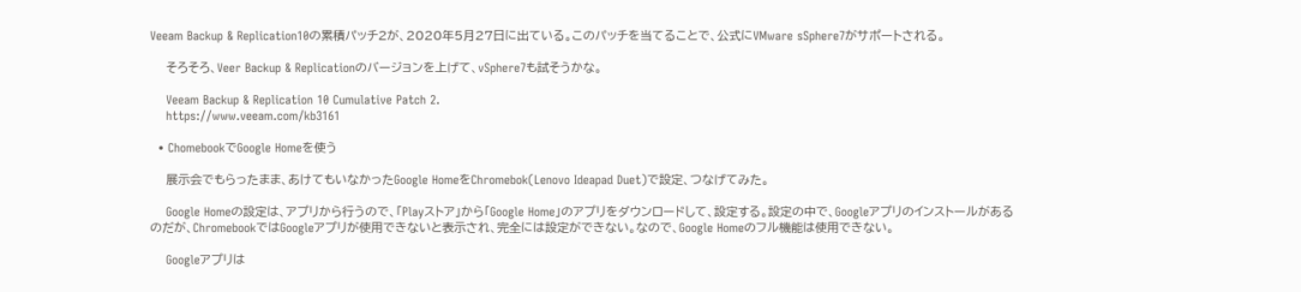Veeam Backup & Replication10の累積パッチ2が、2020年5月27日に出ている。このパッチを当てることで、公式にVMware sSphere7がサポートされる。

    そろそろ、Veer Backup & Replicationのバージョンを上げて、vSphere7も試そうかな。

    Veeam Backup & Replication 10 Cumulative Patch 2.
    https://www.veeam.com/kb3161

  • ChomebookでGoogle Homeを使う

    展示会でもらったまま、あけてもいなかったGoogle HomeをChromebok(Lenovo Ideapad Duet)で設定、つなげてみた。

    Google Homeの設定は、アプリから行うので、「Playストア」から「Google Home」のアプリをダウンロードして、設定する。設定の中で、Googleアプリのインストールがあるのだが、ChromebookではGoogleアプリが使用できないと表示され、完全には設定ができない。なので、Google Homeのフル機能は使用できない。

    Googleアプリは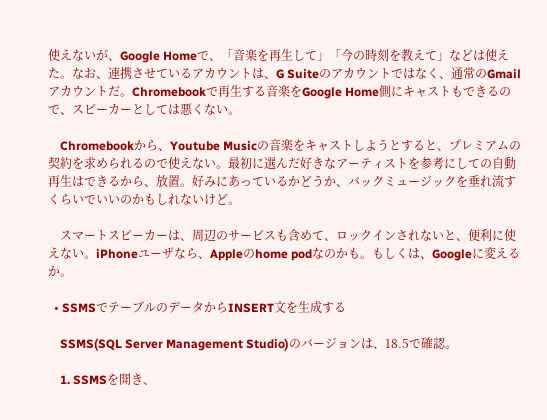使えないが、Google Homeで、「音楽を再生して」「今の時刻を教えて」などは使えた。なお、連携させているアカウントは、G Suiteのアカウントではなく、通常のGmailアカウントだ。Chromebookで再生する音楽をGoogle Home側にキャストもできるので、スピーカーとしては悪くない。

    Chromebookから、Youtube Musicの音楽をキャストしようとすると、プレミアムの契約を求められるので使えない。最初に選んだ好きなアーティストを参考にしての自動再生はできるから、放置。好みにあっているかどうか、バックミュージックを垂れ流すくらいでいいのかもしれないけど。

    スマートスピーカーは、周辺のサービスも含めて、ロックインされないと、便利に使えない。iPhoneユーザなら、Appleのhome podなのかも。もしくは、Googleに変えるか。

  • SSMSでテーブルのデータからINSERT文を生成する

    SSMS(SQL Server Management Studio)のバージョンは、18.5で確認。

    1. SSMSを開き、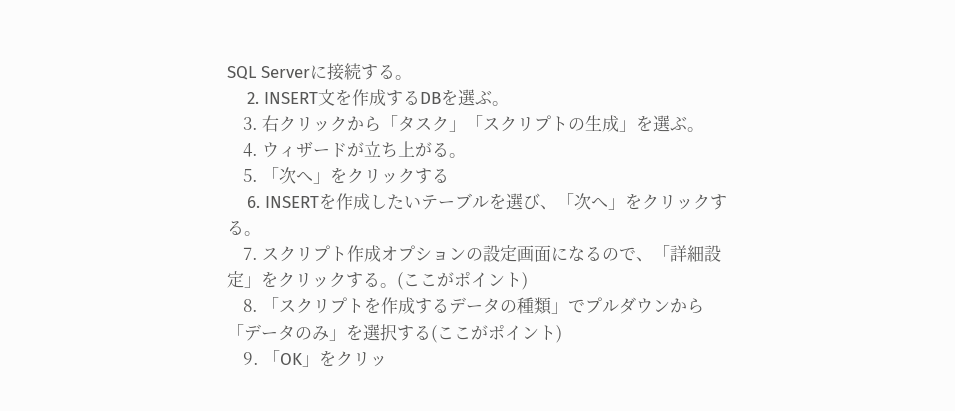SQL Serverに接続する。
    2. INSERT文を作成するDBを選ぶ。
    3. 右クリックから「タスク」「スクリプトの生成」を選ぶ。
    4. ウィザードが立ち上がる。
    5. 「次へ」をクリックする
    6. INSERTを作成したいテーブルを選び、「次へ」をクリックする。
    7. スクリプト作成オプションの設定画面になるので、「詳細設定」をクリックする。(ここがポイント)
    8. 「スクリプトを作成するデータの種類」でプルダウンから「データのみ」を選択する(ここがポイント)
    9. 「OK」をクリッ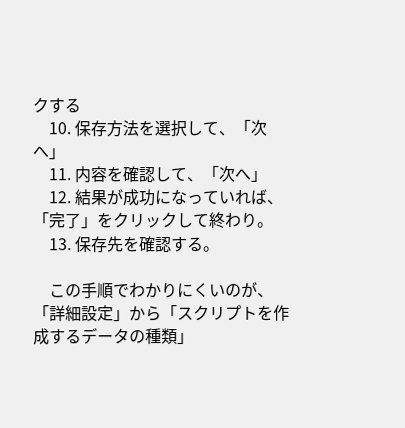クする
    10. 保存方法を選択して、「次へ」
    11. 内容を確認して、「次へ」
    12. 結果が成功になっていれば、「完了」をクリックして終わり。
    13. 保存先を確認する。

    この手順でわかりにくいのが、「詳細設定」から「スクリプトを作成するデータの種類」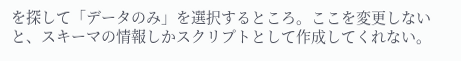を探して「データのみ」を選択するところ。ここを変更しないと、スキーマの情報しかスクリプトとして作成してくれない。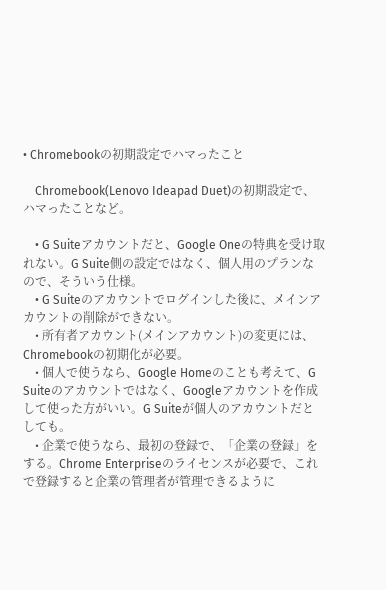• Chromebookの初期設定でハマったこと

    Chromebook(Lenovo Ideapad Duet)の初期設定で、ハマったことなど。

    • G Suiteアカウントだと、Google Oneの特典を受け取れない。G Suite側の設定ではなく、個人用のプランなので、そういう仕様。
    • G Suiteのアカウントでログインした後に、メインアカウントの削除ができない。
    • 所有者アカウント(メインアカウント)の変更には、Chromebookの初期化が必要。
    • 個人で使うなら、Google Homeのことも考えて、G Suiteのアカウントではなく、Googleアカウントを作成して使った方がいい。G Suiteが個人のアカウントだとしても。
    • 企業で使うなら、最初の登録で、「企業の登録」をする。Chrome Enterpriseのライセンスが必要で、これで登録すると企業の管理者が管理できるように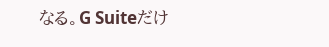なる。G Suiteだけ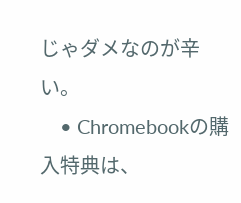じゃダメなのが辛い。
    • Chromebookの購入特典は、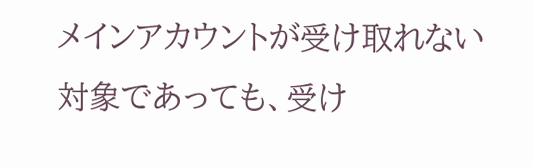メインアカウントが受け取れない対象であっても、受け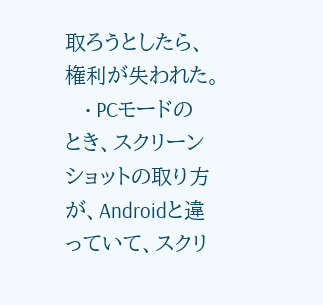取ろうとしたら、権利が失われた。
    • PCモードのとき、スクリーンショットの取り方が、Androidと違っていて、スクリ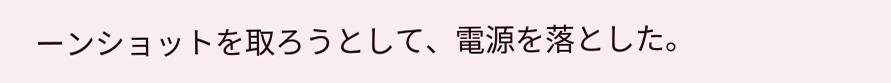ーンショットを取ろうとして、電源を落とした。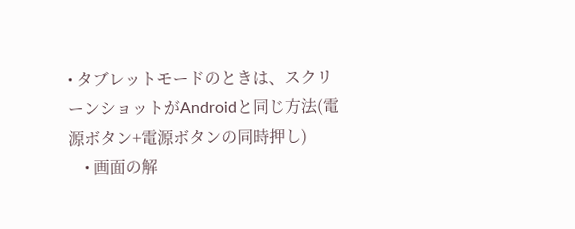• タブレットモードのときは、スクリーンショットがAndroidと同じ方法(電源ボタン+電源ボタンの同時押し)
    • 画面の解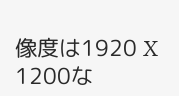像度は1920 X 1200な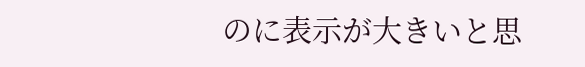のに表示が大きいと思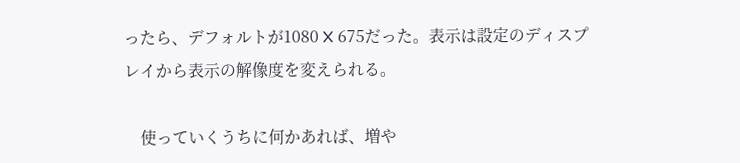ったら、デフォルトが1080 X 675だった。表示は設定のディスプレイから表示の解像度を変えられる。

    使っていくうちに何かあれば、増や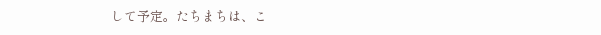して予定。たちまちは、こ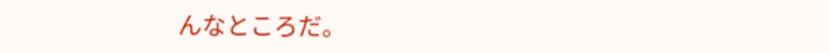んなところだ。